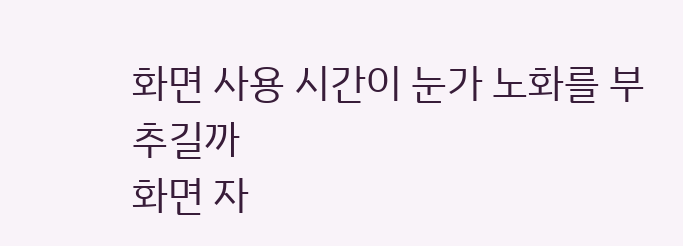화면 사용 시간이 눈가 노화를 부추길까
화면 자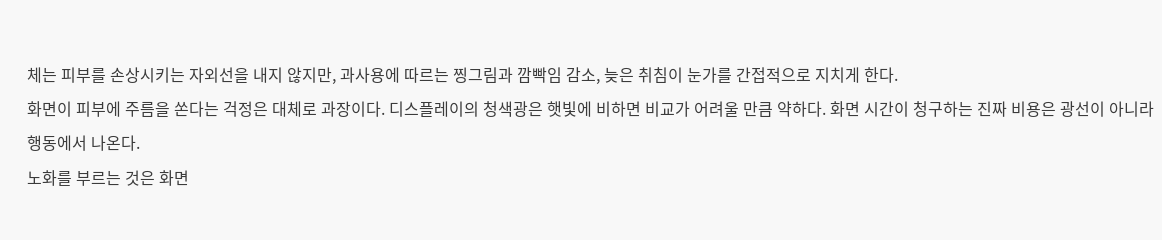체는 피부를 손상시키는 자외선을 내지 않지만, 과사용에 따르는 찡그림과 깜빡임 감소, 늦은 취침이 눈가를 간접적으로 지치게 한다.
화면이 피부에 주름을 쏜다는 걱정은 대체로 과장이다. 디스플레이의 청색광은 햇빛에 비하면 비교가 어려울 만큼 약하다. 화면 시간이 청구하는 진짜 비용은 광선이 아니라 행동에서 나온다.
노화를 부르는 것은 화면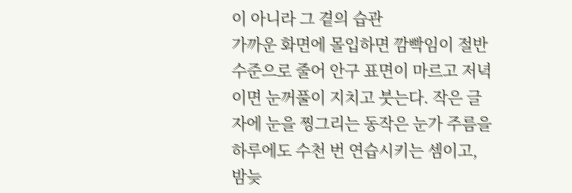이 아니라 그 곁의 습관
가까운 화면에 몰입하면 깜빡임이 절반 수준으로 줄어 안구 표면이 마르고 저녁이면 눈꺼풀이 지치고 붓는다. 작은 글자에 눈을 찡그리는 동작은 눈가 주름을 하루에도 수천 번 연습시키는 셈이고, 밤늦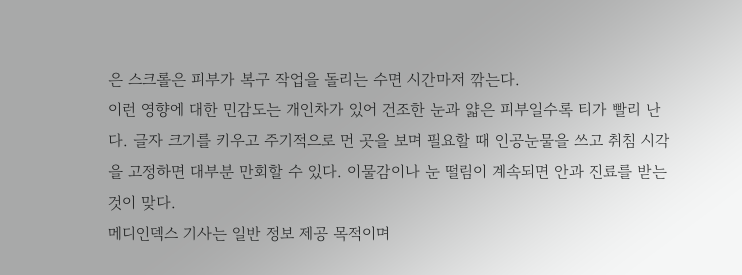은 스크롤은 피부가 복구 작업을 돌리는 수면 시간마저 깎는다.
이런 영향에 대한 민감도는 개인차가 있어 건조한 눈과 얇은 피부일수록 티가 빨리 난다. 글자 크기를 키우고 주기적으로 먼 곳을 보며 필요할 때 인공눈물을 쓰고 취침 시각을 고정하면 대부분 만회할 수 있다. 이물감이나 눈 떨림이 계속되면 안과 진료를 받는 것이 맞다.
메디인덱스 기사는 일반 정보 제공 목적이며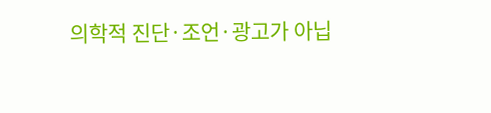의학적 진단·조언·광고가 아닙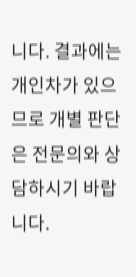니다. 결과에는 개인차가 있으므로 개별 판단은 전문의와 상담하시기 바랍니다.